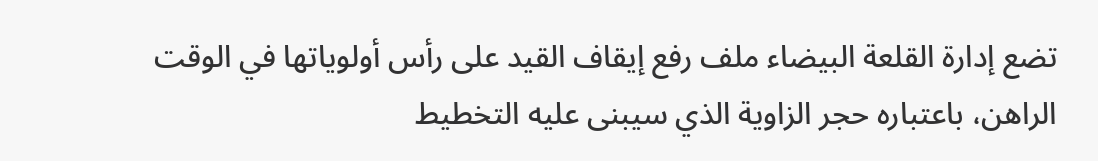تضع إدارة القلعة البيضاء ملف رفع إيقاف القيد على رأس أولوياتها في الوقت الراهن، باعتباره حجر الزاوية الذي سيبنى عليه التخطيط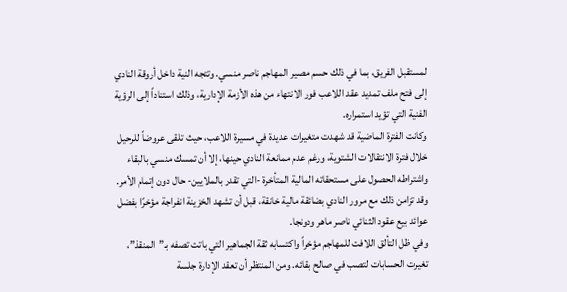لمستقبل الفريق، بما في ذلك حسم مصير المهاجم ناصر منسي. وتتجه النية داخل أروقة النادي إلى فتح ملف تمديد عقد اللاعب فور الانتهاء من هذه الأزمة الإدارية، وذلك استناداً إلى الرؤية الفنية التي تؤيد استمراره.
وكانت الفترة الماضية قد شهدت متغيرات عديدة في مسيرة اللاعب، حيث تلقى عروضاً للرحيل خلال فترة الانتقالات الشتوية، ورغم عدم ممانعة النادي حينها، إلا أن تمسك منسي بالبقاء واشتراطه الحصول على مستحقاته المالية المتأخرة -التي تقدر بالملايين- حال دون إتمام الأمر. وقد تزامن ذلك مع مرور النادي بضائقة مالية خانقة، قبل أن تشهد الخزينة انفراجة مؤخرًا بفضل عوائد بيع عقود الثنائي ناصر ماهر ودونجا.
وفي ظل التألق اللافت للمهاجم مؤخراً واكتسابه ثقة الجماهير التي باتت تصفه بـ”المنقذ”، تغيرت الحسابات لتصب في صالح بقائه. ومن المنتظر أن تعقد الإدارة جلسة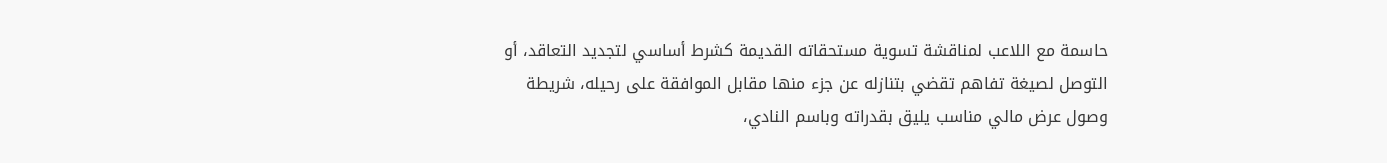حاسمة مع اللاعب لمناقشة تسوية مستحقاته القديمة كشرط أساسي لتجديد التعاقد، أو التوصل لصيغة تفاهم تقضي بتنازله عن جزء منها مقابل الموافقة على رحيله، شريطة وصول عرض مالي مناسب يليق بقدراته وباسم النادي،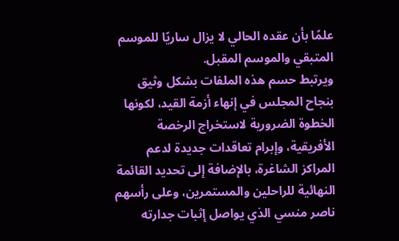علمًا بأن عقده الحالي لا يزال ساريًا للموسم المتبقي والموسم المقبل.
ويرتبط حسم هذه الملفات بشكل وثيق بنجاح المجلس في إنهاء أزمة القيد، لكونها الخطوة الضرورية لاستخراج الرخصة الأفريقية، وإبرام تعاقدات جديدة لدعم المراكز الشاغرة، بالإضافة إلى تحديد القائمة النهائية للراحلين والمستمرين، وعلى رأسهم ناصر منسي الذي يواصل إثبات جدارته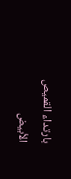بارتداء القميص الأبيض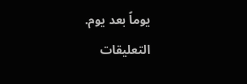يوماً بعد يوم.
التعليقات